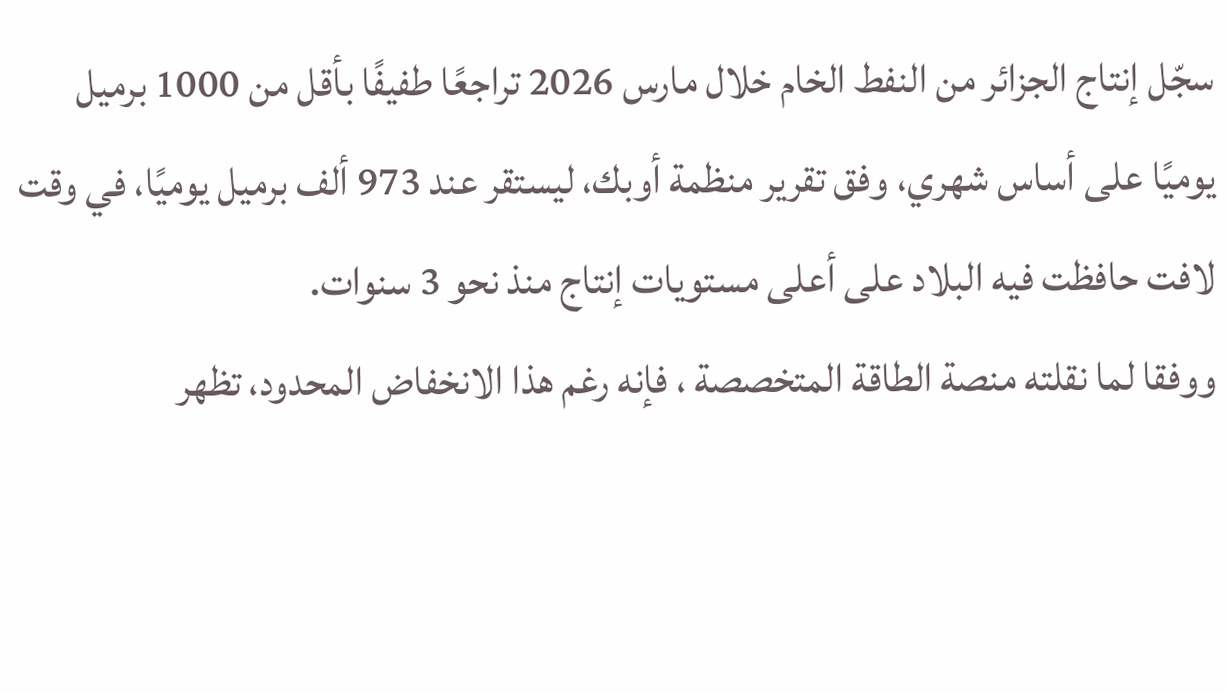سجّل إنتاج الجزائر من النفط الخام خلال مارس 2026 تراجعًا طفيفًا بأقل من 1000 برميل يوميًا على أساس شهري، وفق تقرير منظمة أوبك، ليستقر عند 973 ألف برميل يوميًا، في وقت لافت حافظت فيه البلاد على أعلى مستويات إنتاج منذ نحو 3 سنوات.
ووفقا لما نقلته منصة الطاقة المتخصصة ، فإنه رغم هذا الانخفاض المحدود، تظهر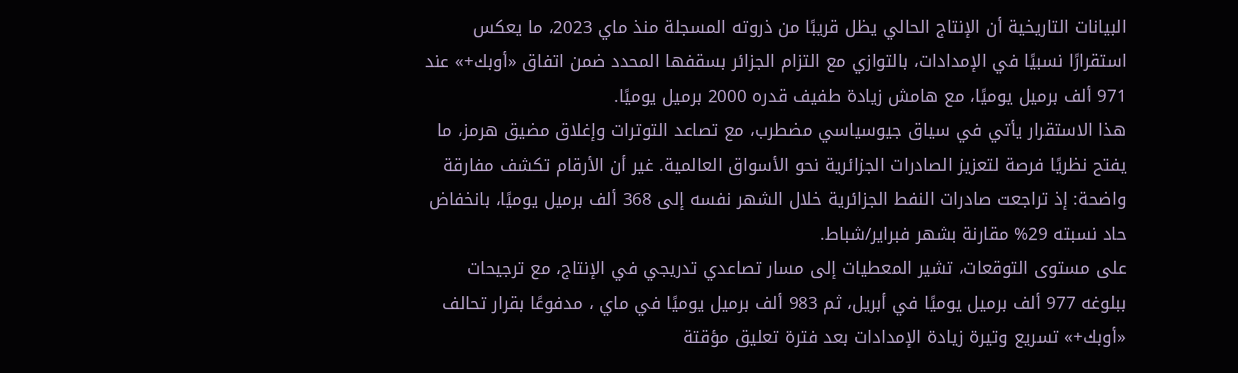البيانات التاريخية أن الإنتاج الحالي يظل قريبًا من ذروته المسجلة منذ ماي 2023، ما يعكس استقرارًا نسبيًا في الإمدادات، بالتوازي مع التزام الجزائر بسقفها المحدد ضمن اتفاق «أوبك+» عند 971 ألف برميل يوميًا، مع هامش زيادة طفيف قدره 2000 برميل يوميًا.
هذا الاستقرار يأتي في سياق جيوسياسي مضطرب، مع تصاعد التوترات وإغلاق مضيق هرمز، ما يفتح نظريًا فرصة لتعزيز الصادرات الجزائرية نحو الأسواق العالمية. غير أن الأرقام تكشف مفارقة واضحة: إذ تراجعت صادرات النفط الجزائرية خلال الشهر نفسه إلى 368 ألف برميل يوميًا، بانخفاض حاد نسبته 29% مقارنة بشهر فبراير/شباط.
على مستوى التوقعات، تشير المعطيات إلى مسار تصاعدي تدريجي في الإنتاج، مع ترجيحات ببلوغه 977 ألف برميل يوميًا في أبريل، ثم 983 ألف برميل يوميًا في ماي ، مدفوعًا بقرار تحالف «أوبك+» تسريع وتيرة زيادة الإمدادات بعد فترة تعليق مؤقتة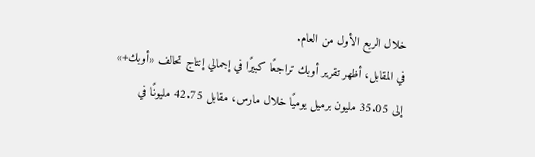خلال الربع الأول من العام.
في المقابل، أظهر تقرير أوبك تراجعًا كبيرًا في إجمالي إنتاج تحالف «أوبك+» إلى 35.05 مليون برميل يوميًا خلال مارس، مقابل 42.75 مليونًا في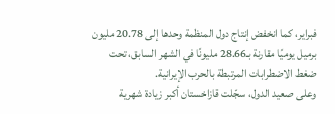فبراير، كما انخفض إنتاج دول المنظمة وحدها إلى 20.78 مليون برميل يوميًا مقارنة بـ28.66 مليونًا في الشهر السابق، تحت ضغط الاضطرابات المرتبطة بالحرب الإيرانية.
وعلى صعيد الدول، سجّلت قازاخستان أكبر زيادة شهرية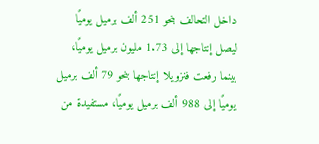داخل التحالف بنحو 251 ألف برميل يوميًا ليصل إنتاجها إلى 1.73 مليون برميل يوميًا، بينما رفعت فنزويلا إنتاجها بنحو 79 ألف برميل يوميًا إلى 988 ألف برميل يوميًا، مستفيدة من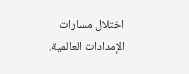اختلال مسارات الإمدادات العالمية.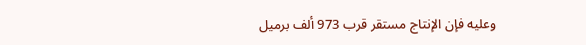وعليه فإن الإنتاج مستقر قرب 973 ألف برميل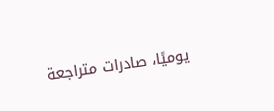يوميًا، صادرات متراجعة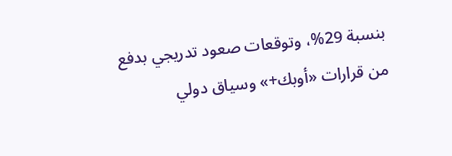بنسبة 29%، وتوقعات صعود تدريجي بدفع من قرارات «أوبك+» وسياق دولي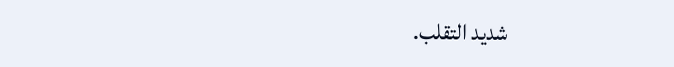شديد التقلب.